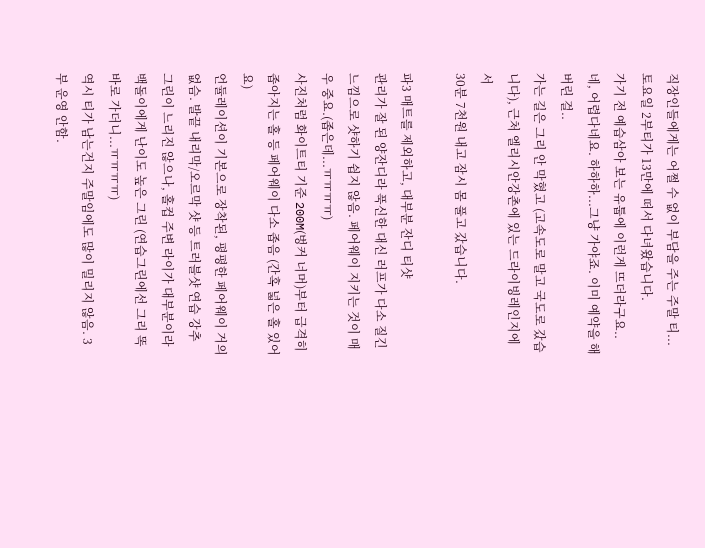직장인들에게는 어쩔 수 없이 부담을 주는 주말 티...
토요일 2부티가 13만에 떠서 다녀왔습니다.
가기 전 예습삼아 보는 유툽에 이런게 뜨더라구요..
네, 어렵다네요. 하하하...그냥 가야죠. 이미 예약을 해 버린 걸..
가는 길은 그리 안 막혔고 (고속도로 말고 국도로 갔습니다), 근처 엘리시안강촌에 있는 드라이빙레인지에서
30분 7천원 내고 잠시 몸 풀고 갔습니다.

파3 매트를 제외하고, 대부분 잔디 티샷
관리가 잘 된 양잔디라 푹신한 대신 러프가 다소 질긴 느낌으로 샷하기 쉽지 않음. 페어웨이 지키는 것이 매우 중요.(좁은데...ㅠㅠㅠㅠ)
사진처럼 화이트티 기준 200M(벙커 너머)부터 급격히 좁아지는 홀 등 페어웨이 다소 좁음 (간혹 넓은 홀 있어요)
언듈레이션이 기본으로 장착된, 평평한 페어웨이 거의 없슴. 발끝 내리막/오르막 샷 등 트러블샷 연습 강추
그린이 느리진 않으나, 홀컵 주변 라이가 대부분이라 백돌이에게 난이도 높은 그린 (연습그린에선 그리 똑바로 가더니...ㅠㅠㅠㅠ)
역시 티가 남는건지 주말임에도 많이 밀리지 않음. 3부 운영 안함.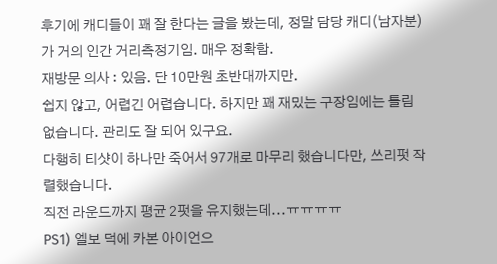후기에 캐디들이 꽤 잘 한다는 글을 봤는데, 정말 담당 캐디(남자분)가 거의 인간 거리측정기임. 매우 정확함.
재방문 의사 : 있음. 단 10만원 초반대까지만.
쉽지 않고, 어렵긴 어렵습니다. 하지만 꽤 재밌는 구장임에는 틀림 없습니다. 관리도 잘 되어 있구요.
다행히 티샷이 하나만 죽어서 97개로 마무리 했습니다만, 쓰리펏 작렬했습니다.
직전 라운드까지 평균 2펏을 유지했는데...ㅠㅠㅠㅠ
PS1) 엘보 덕에 카본 아이언으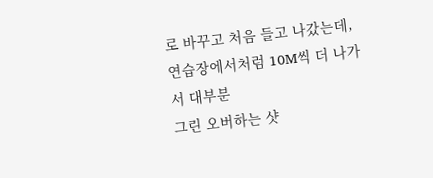로 바꾸고 처음 들고 나갔는데, 연습장에서처럼 10M씩 더 나가서 대부분
그린 오버하는 샷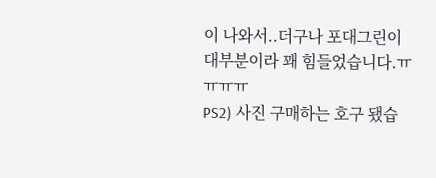이 나와서..더구나 포대그린이 대부분이라 꽤 힘들었습니다.ㅠㅠㅠㅠ
PS2) 사진 구매하는 호구 됐습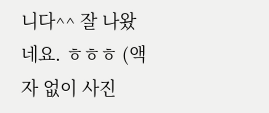니다^^ 잘 나왔네요. ㅎㅎㅎ (액자 없이 사진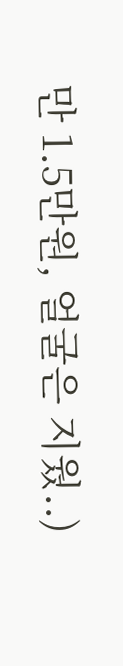만 1.5만원, 얼굴은 지웠..)